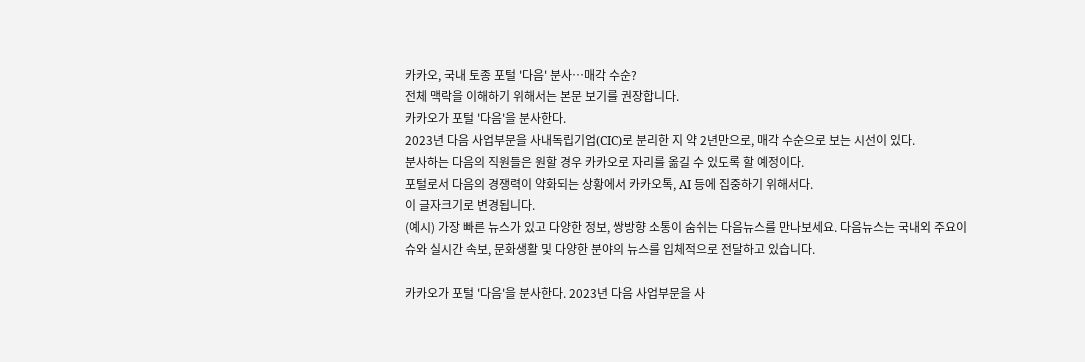카카오, 국내 토종 포털 '다음' 분사…매각 수순?
전체 맥락을 이해하기 위해서는 본문 보기를 권장합니다.
카카오가 포털 '다음'을 분사한다.
2023년 다음 사업부문을 사내독립기업(CIC)로 분리한 지 약 2년만으로, 매각 수순으로 보는 시선이 있다.
분사하는 다음의 직원들은 원할 경우 카카오로 자리를 옮길 수 있도록 할 예정이다.
포털로서 다음의 경쟁력이 약화되는 상황에서 카카오톡, AI 등에 집중하기 위해서다.
이 글자크기로 변경됩니다.
(예시) 가장 빠른 뉴스가 있고 다양한 정보, 쌍방향 소통이 숨쉬는 다음뉴스를 만나보세요. 다음뉴스는 국내외 주요이슈와 실시간 속보, 문화생활 및 다양한 분야의 뉴스를 입체적으로 전달하고 있습니다.

카카오가 포털 '다음'을 분사한다. 2023년 다음 사업부문을 사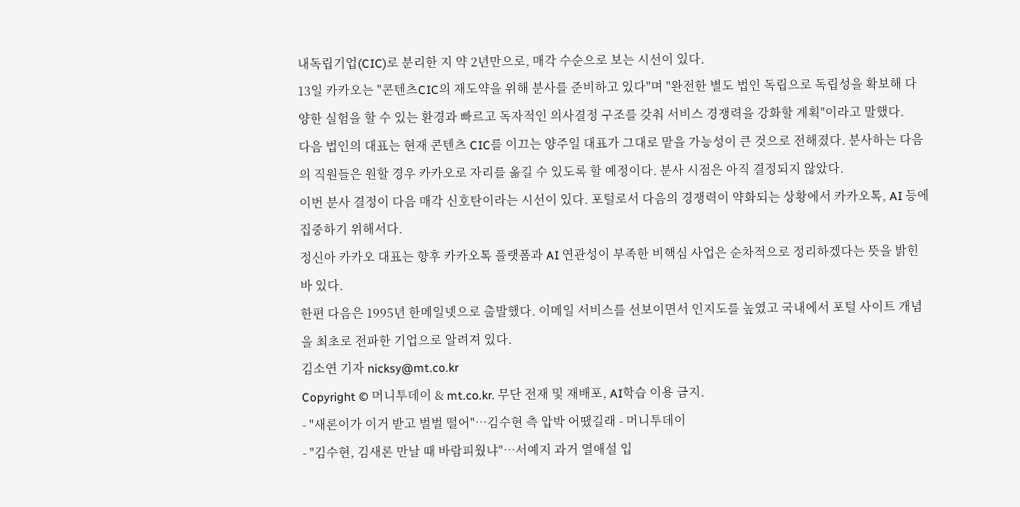내독립기업(CIC)로 분리한 지 약 2년만으로, 매각 수순으로 보는 시선이 있다.
13일 카카오는 "콘텐츠CIC의 재도약을 위해 분사를 준비하고 있다"며 "완전한 별도 법인 독립으로 독립성을 확보해 다양한 실험을 할 수 있는 환경과 빠르고 독자적인 의사결정 구조를 갖춰 서비스 경쟁력을 강화할 계획"이라고 말했다.
다음 법인의 대표는 현재 콘텐츠 CIC를 이끄는 양주일 대표가 그대로 맡을 가능성이 큰 것으로 전해졌다. 분사하는 다음의 직원들은 원할 경우 카카오로 자리를 옮길 수 있도록 할 예정이다. 분사 시점은 아직 결정되지 않았다.
이번 분사 결정이 다음 매각 신호탄이라는 시선이 있다. 포털로서 다음의 경쟁력이 약화되는 상황에서 카카오톡, AI 등에 집중하기 위해서다.
정신아 카카오 대표는 향후 카카오톡 플랫폼과 AI 연관성이 부족한 비핵심 사업은 순차적으로 정리하겠다는 뜻을 밝힌 바 있다.
한편 다음은 1995년 한메일넷으로 출발했다. 이메일 서비스를 선보이면서 인지도를 높였고 국내에서 포털 사이트 개념을 최초로 전파한 기업으로 알려져 있다.
김소연 기자 nicksy@mt.co.kr
Copyright © 머니투데이 & mt.co.kr. 무단 전재 및 재배포, AI학습 이용 금지.
- "새론이가 이거 받고 벌벌 떨어"…김수현 측 압박 어땠길래 - 머니투데이
- "김수현, 김새론 만날 때 바람피웠냐"…서예지 과거 열애설 입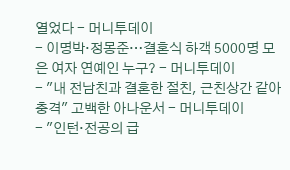열었다 - 머니투데이
- 이명박·정몽준…결혼식 하객 5000명 모은 여자 연예인 누구? - 머니투데이
- "내 전남친과 결혼한 절친, 근친상간 같아 충격" 고백한 아나운서 - 머니투데이
- "인턴·전공의 급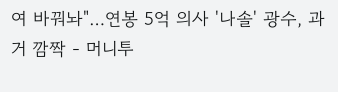여 바꿔놔"…연봉 5억 의사 '나솔' 광수, 과거 깜짝 - 머니투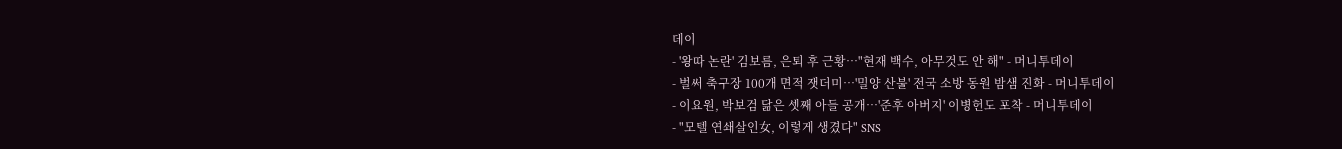데이
- '왕따 논란' 김보름, 은퇴 후 근황…"현재 백수, 아무것도 안 해" - 머니투데이
- 벌써 축구장 100개 면적 잿더미…'밀양 산불' 전국 소방 동원 밤샘 진화 - 머니투데이
- 이요원, 박보검 닮은 셋째 아들 공개…'준후 아버지' 이병헌도 포착 - 머니투데이
- "모텔 연쇄살인女, 이렇게 생겼다" SNS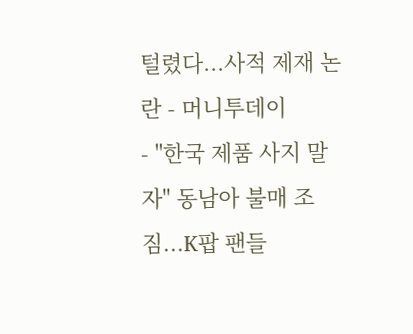털렸다...사적 제재 논란 - 머니투데이
- "한국 제품 사지 말자" 동남아 불매 조짐...K팝 팬들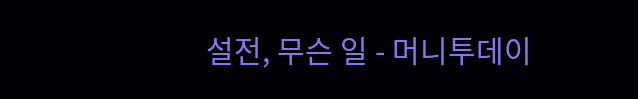설전, 무슨 일 - 머니투데이